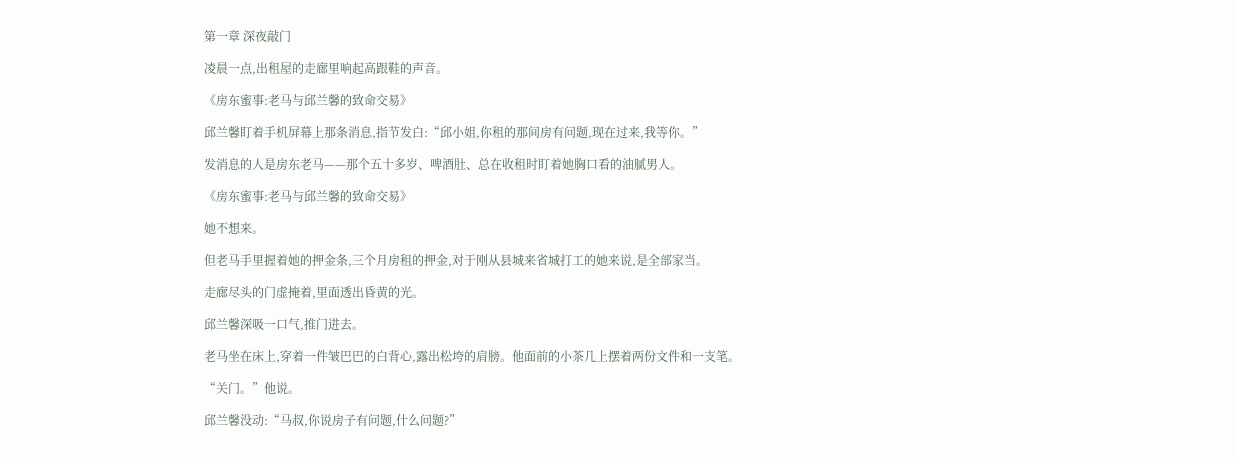第一章 深夜敲门

凌晨一点,出租屋的走廊里响起高跟鞋的声音。

《房东蜜事:老马与邱兰馨的致命交易》

邱兰馨盯着手机屏幕上那条消息,指节发白:“邱小姐,你租的那间房有问题,现在过来,我等你。”

发消息的人是房东老马——那个五十多岁、啤酒肚、总在收租时盯着她胸口看的油腻男人。

《房东蜜事:老马与邱兰馨的致命交易》

她不想来。

但老马手里握着她的押金条,三个月房租的押金,对于刚从县城来省城打工的她来说,是全部家当。

走廊尽头的门虚掩着,里面透出昏黄的光。

邱兰馨深吸一口气,推门进去。

老马坐在床上,穿着一件皱巴巴的白背心,露出松垮的肩膀。他面前的小茶几上摆着两份文件和一支笔。

“关门。”他说。

邱兰馨没动:“马叔,你说房子有问题,什么问题?”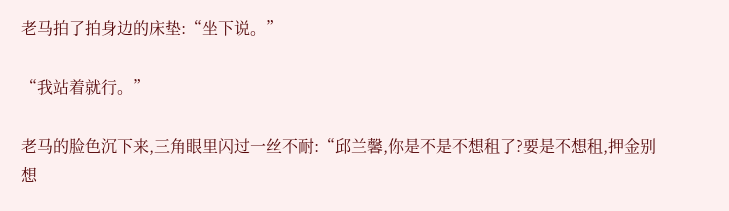老马拍了拍身边的床垫:“坐下说。”

“我站着就行。”

老马的脸色沉下来,三角眼里闪过一丝不耐:“邱兰馨,你是不是不想租了?要是不想租,押金别想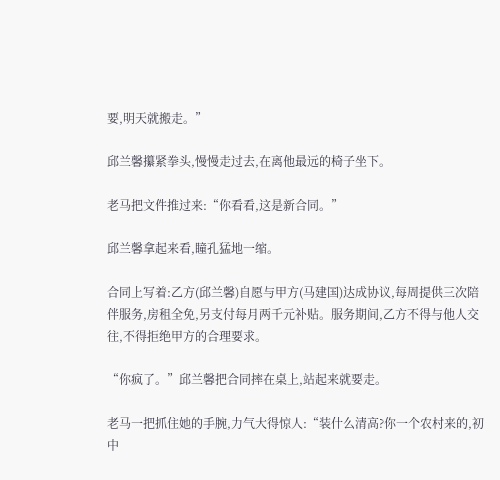要,明天就搬走。”

邱兰馨攥紧拳头,慢慢走过去,在离他最远的椅子坐下。

老马把文件推过来:“你看看,这是新合同。”

邱兰馨拿起来看,瞳孔猛地一缩。

合同上写着:乙方(邱兰馨)自愿与甲方(马建国)达成协议,每周提供三次陪伴服务,房租全免,另支付每月两千元补贴。服务期间,乙方不得与他人交往,不得拒绝甲方的合理要求。

“你疯了。”邱兰馨把合同摔在桌上,站起来就要走。

老马一把抓住她的手腕,力气大得惊人:“装什么清高?你一个农村来的,初中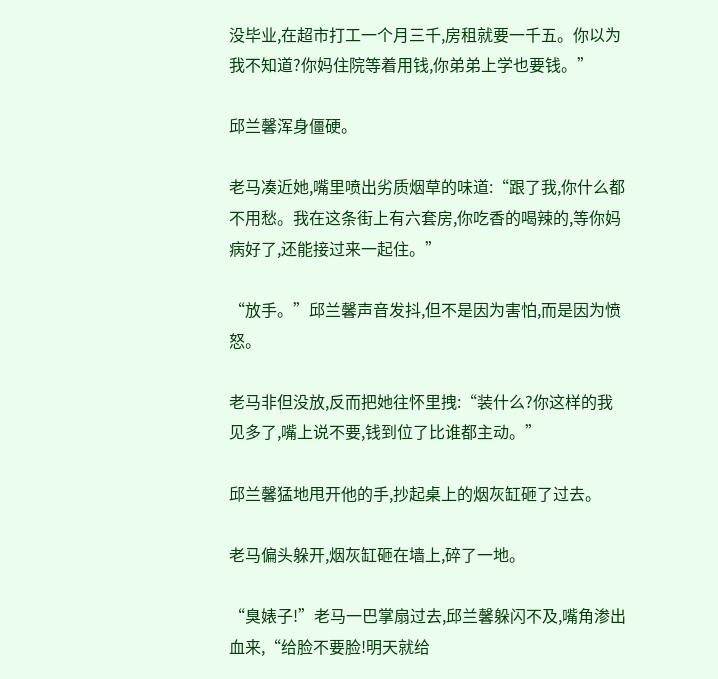没毕业,在超市打工一个月三千,房租就要一千五。你以为我不知道?你妈住院等着用钱,你弟弟上学也要钱。”

邱兰馨浑身僵硬。

老马凑近她,嘴里喷出劣质烟草的味道:“跟了我,你什么都不用愁。我在这条街上有六套房,你吃香的喝辣的,等你妈病好了,还能接过来一起住。”

“放手。”邱兰馨声音发抖,但不是因为害怕,而是因为愤怒。

老马非但没放,反而把她往怀里拽:“装什么?你这样的我见多了,嘴上说不要,钱到位了比谁都主动。”

邱兰馨猛地甩开他的手,抄起桌上的烟灰缸砸了过去。

老马偏头躲开,烟灰缸砸在墙上,碎了一地。

“臭婊子!”老马一巴掌扇过去,邱兰馨躲闪不及,嘴角渗出血来,“给脸不要脸!明天就给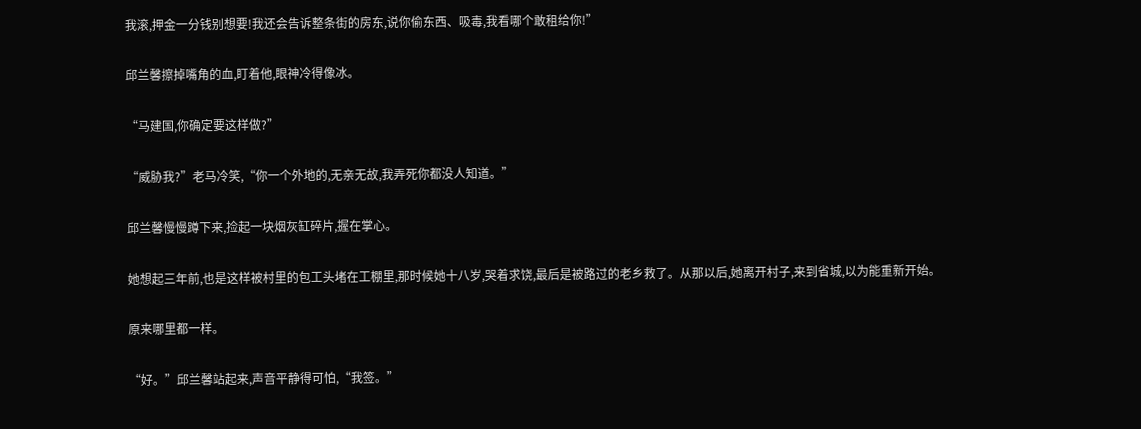我滚,押金一分钱别想要!我还会告诉整条街的房东,说你偷东西、吸毒,我看哪个敢租给你!”

邱兰馨擦掉嘴角的血,盯着他,眼神冷得像冰。

“马建国,你确定要这样做?”

“威胁我?”老马冷笑,“你一个外地的,无亲无故,我弄死你都没人知道。”

邱兰馨慢慢蹲下来,捡起一块烟灰缸碎片,握在掌心。

她想起三年前,也是这样被村里的包工头堵在工棚里,那时候她十八岁,哭着求饶,最后是被路过的老乡救了。从那以后,她离开村子,来到省城,以为能重新开始。

原来哪里都一样。

“好。”邱兰馨站起来,声音平静得可怕,“我签。”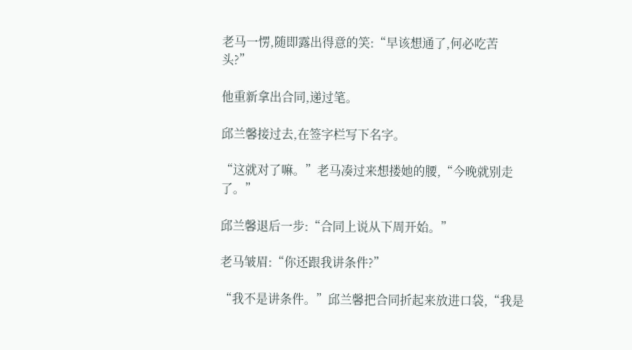老马一愣,随即露出得意的笑:“早该想通了,何必吃苦头?”

他重新拿出合同,递过笔。

邱兰馨接过去,在签字栏写下名字。

“这就对了嘛。”老马凑过来想搂她的腰,“今晚就别走了。”

邱兰馨退后一步:“合同上说从下周开始。”

老马皱眉:“你还跟我讲条件?”

“我不是讲条件。”邱兰馨把合同折起来放进口袋,“我是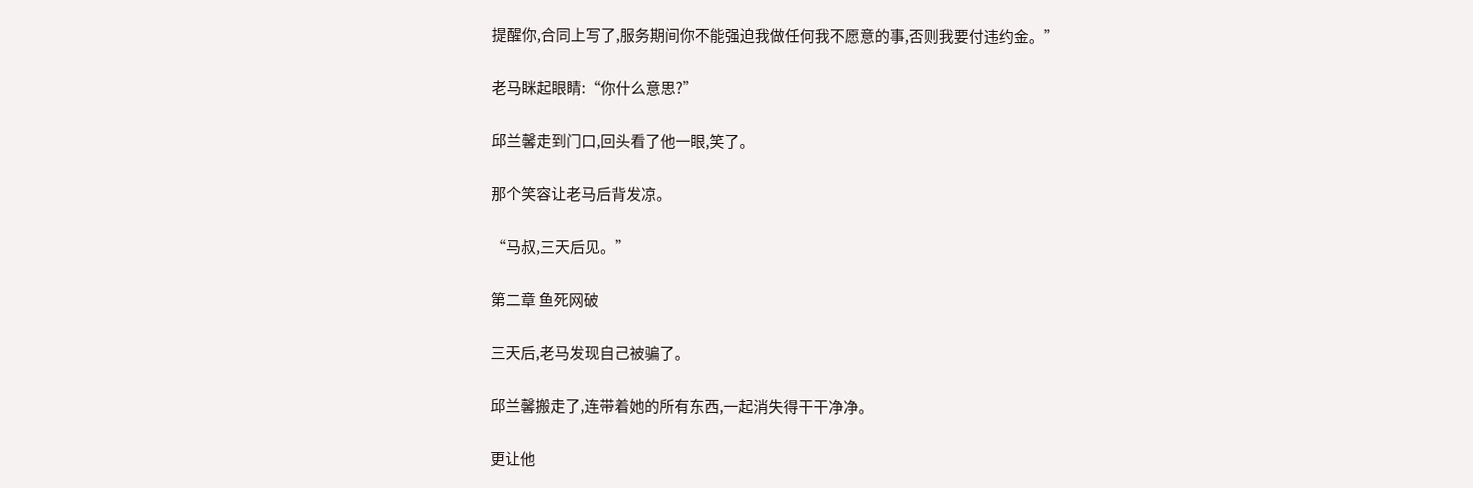提醒你,合同上写了,服务期间你不能强迫我做任何我不愿意的事,否则我要付违约金。”

老马眯起眼睛:“你什么意思?”

邱兰馨走到门口,回头看了他一眼,笑了。

那个笑容让老马后背发凉。

“马叔,三天后见。”

第二章 鱼死网破

三天后,老马发现自己被骗了。

邱兰馨搬走了,连带着她的所有东西,一起消失得干干净净。

更让他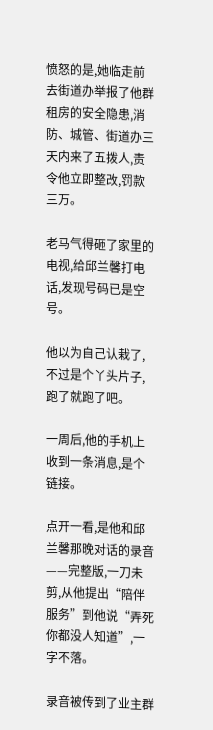愤怒的是,她临走前去街道办举报了他群租房的安全隐患,消防、城管、街道办三天内来了五拨人,责令他立即整改,罚款三万。

老马气得砸了家里的电视,给邱兰馨打电话,发现号码已是空号。

他以为自己认栽了,不过是个丫头片子,跑了就跑了吧。

一周后,他的手机上收到一条消息,是个链接。

点开一看,是他和邱兰馨那晚对话的录音——完整版,一刀未剪,从他提出“陪伴服务”到他说“弄死你都没人知道”,一字不落。

录音被传到了业主群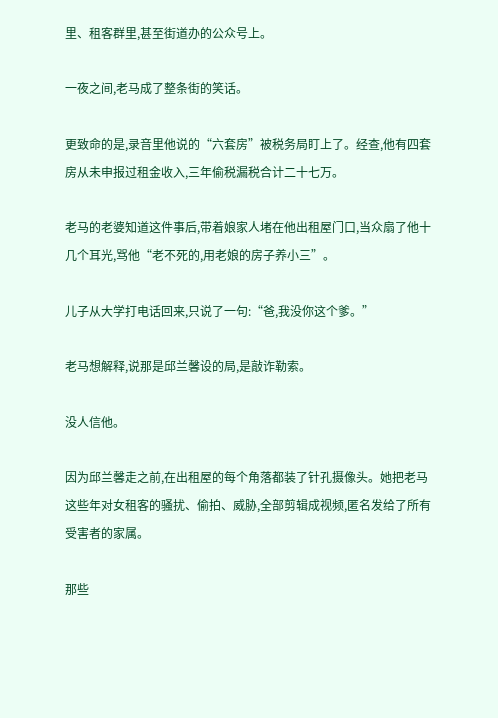里、租客群里,甚至街道办的公众号上。

一夜之间,老马成了整条街的笑话。

更致命的是,录音里他说的“六套房”被税务局盯上了。经查,他有四套房从未申报过租金收入,三年偷税漏税合计二十七万。

老马的老婆知道这件事后,带着娘家人堵在他出租屋门口,当众扇了他十几个耳光,骂他“老不死的,用老娘的房子养小三”。

儿子从大学打电话回来,只说了一句:“爸,我没你这个爹。”

老马想解释,说那是邱兰馨设的局,是敲诈勒索。

没人信他。

因为邱兰馨走之前,在出租屋的每个角落都装了针孔摄像头。她把老马这些年对女租客的骚扰、偷拍、威胁,全部剪辑成视频,匿名发给了所有受害者的家属。

那些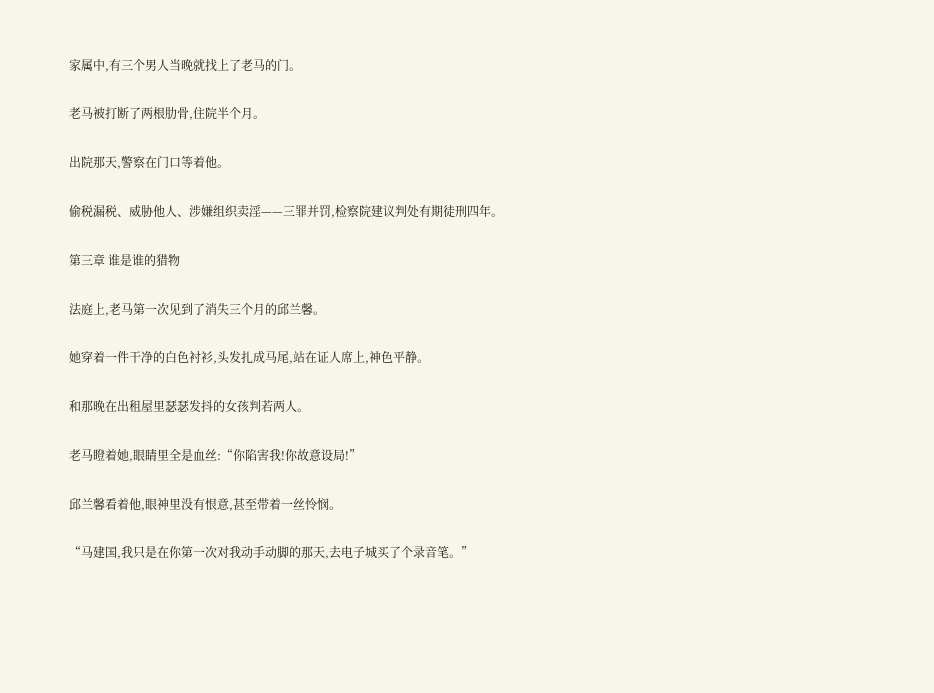家属中,有三个男人当晚就找上了老马的门。

老马被打断了两根肋骨,住院半个月。

出院那天,警察在门口等着他。

偷税漏税、威胁他人、涉嫌组织卖淫——三罪并罚,检察院建议判处有期徒刑四年。

第三章 谁是谁的猎物

法庭上,老马第一次见到了消失三个月的邱兰馨。

她穿着一件干净的白色衬衫,头发扎成马尾,站在证人席上,神色平静。

和那晚在出租屋里瑟瑟发抖的女孩判若两人。

老马瞪着她,眼睛里全是血丝:“你陷害我!你故意设局!”

邱兰馨看着他,眼神里没有恨意,甚至带着一丝怜悯。

“马建国,我只是在你第一次对我动手动脚的那天,去电子城买了个录音笔。”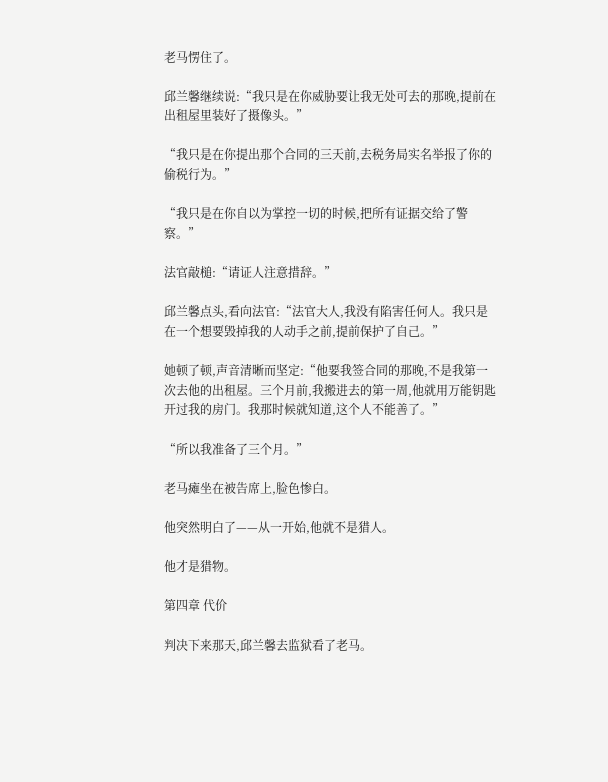老马愣住了。

邱兰馨继续说:“我只是在你威胁要让我无处可去的那晚,提前在出租屋里装好了摄像头。”

“我只是在你提出那个合同的三天前,去税务局实名举报了你的偷税行为。”

“我只是在你自以为掌控一切的时候,把所有证据交给了警察。”

法官敲槌:“请证人注意措辞。”

邱兰馨点头,看向法官:“法官大人,我没有陷害任何人。我只是在一个想要毁掉我的人动手之前,提前保护了自己。”

她顿了顿,声音清晰而坚定:“他要我签合同的那晚,不是我第一次去他的出租屋。三个月前,我搬进去的第一周,他就用万能钥匙开过我的房门。我那时候就知道,这个人不能善了。”

“所以我准备了三个月。”

老马瘫坐在被告席上,脸色惨白。

他突然明白了——从一开始,他就不是猎人。

他才是猎物。

第四章 代价

判决下来那天,邱兰馨去监狱看了老马。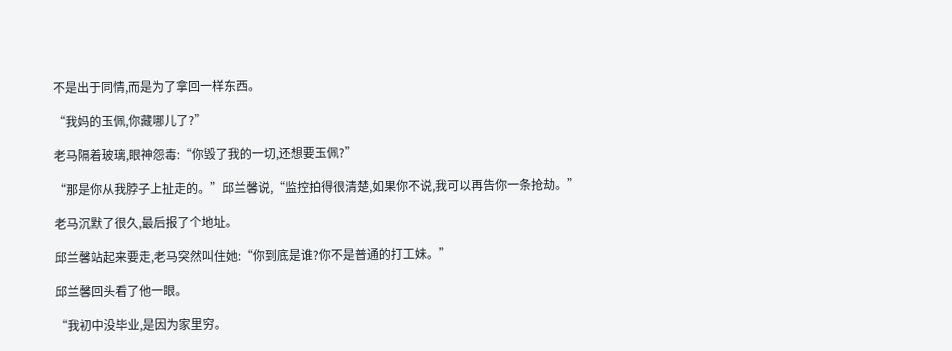不是出于同情,而是为了拿回一样东西。

“我妈的玉佩,你藏哪儿了?”

老马隔着玻璃,眼神怨毒:“你毁了我的一切,还想要玉佩?”

“那是你从我脖子上扯走的。”邱兰馨说,“监控拍得很清楚,如果你不说,我可以再告你一条抢劫。”

老马沉默了很久,最后报了个地址。

邱兰馨站起来要走,老马突然叫住她:“你到底是谁?你不是普通的打工妹。”

邱兰馨回头看了他一眼。

“我初中没毕业,是因为家里穷。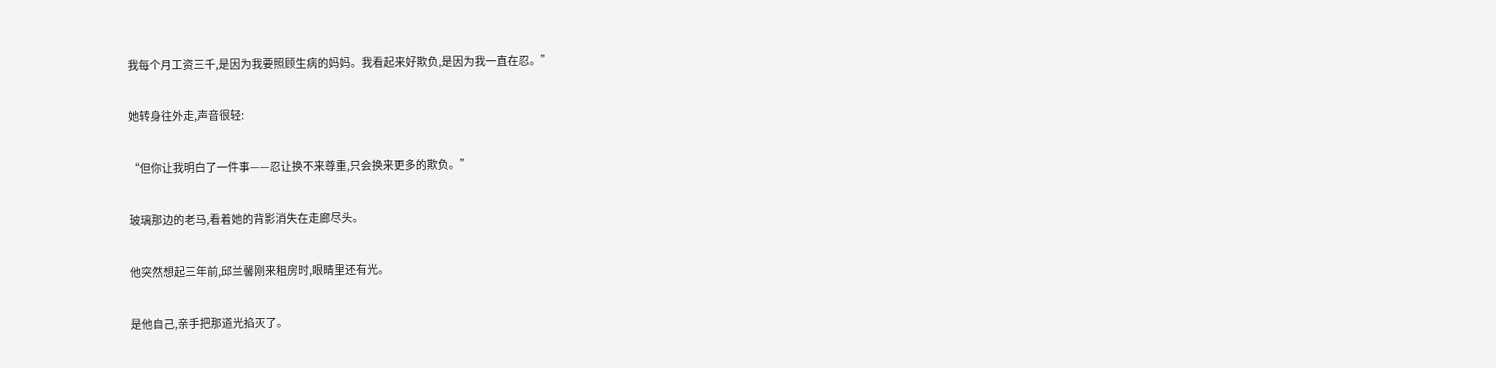我每个月工资三千,是因为我要照顾生病的妈妈。我看起来好欺负,是因为我一直在忍。”

她转身往外走,声音很轻:

“但你让我明白了一件事——忍让换不来尊重,只会换来更多的欺负。”

玻璃那边的老马,看着她的背影消失在走廊尽头。

他突然想起三年前,邱兰馨刚来租房时,眼睛里还有光。

是他自己,亲手把那道光掐灭了。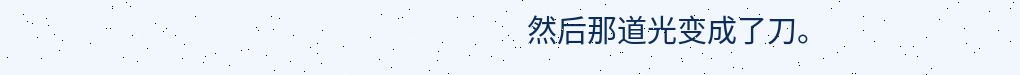然后那道光变成了刀。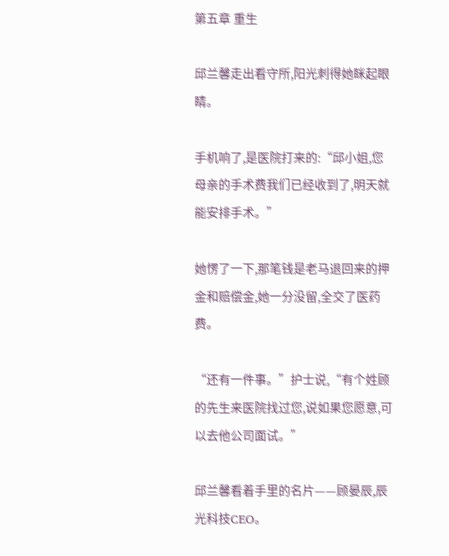第五章 重生

邱兰馨走出看守所,阳光刺得她眯起眼睛。

手机响了,是医院打来的:“邱小姐,您母亲的手术费我们已经收到了,明天就能安排手术。”

她愣了一下,那笔钱是老马退回来的押金和赔偿金,她一分没留,全交了医药费。

“还有一件事。”护士说,“有个姓顾的先生来医院找过您,说如果您愿意,可以去他公司面试。”

邱兰馨看着手里的名片——顾晏辰,辰光科技CEO。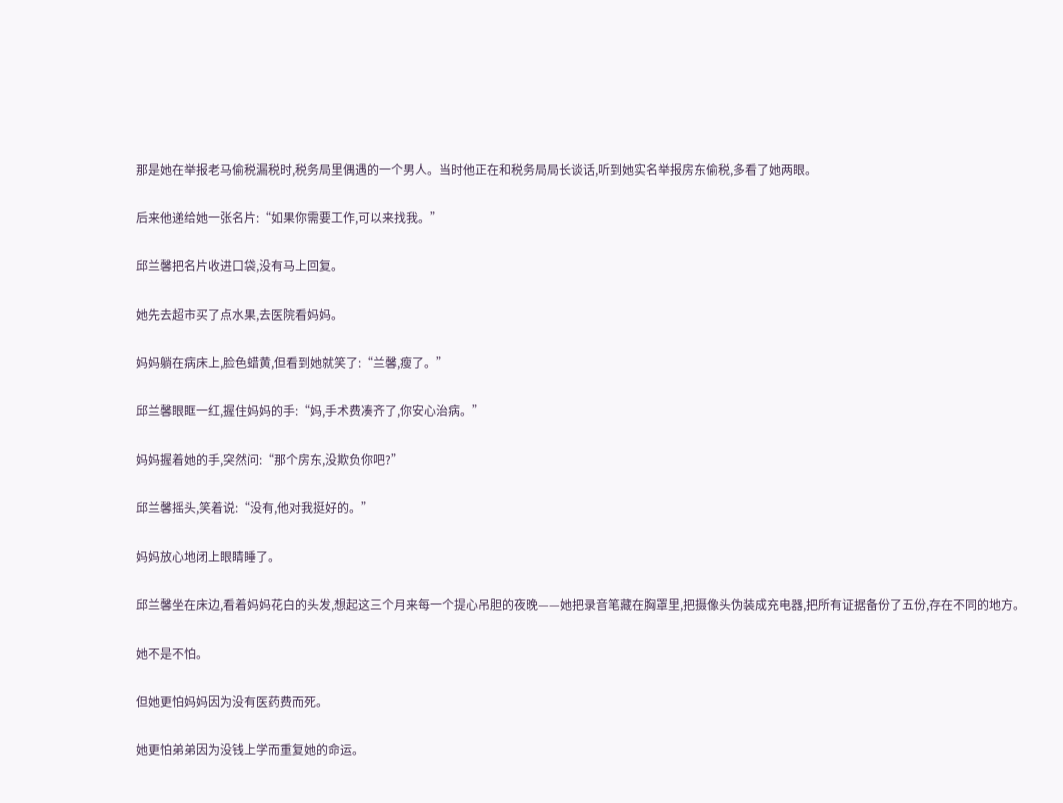那是她在举报老马偷税漏税时,税务局里偶遇的一个男人。当时他正在和税务局局长谈话,听到她实名举报房东偷税,多看了她两眼。

后来他递给她一张名片:“如果你需要工作,可以来找我。”

邱兰馨把名片收进口袋,没有马上回复。

她先去超市买了点水果,去医院看妈妈。

妈妈躺在病床上,脸色蜡黄,但看到她就笑了:“兰馨,瘦了。”

邱兰馨眼眶一红,握住妈妈的手:“妈,手术费凑齐了,你安心治病。”

妈妈握着她的手,突然问:“那个房东,没欺负你吧?”

邱兰馨摇头,笑着说:“没有,他对我挺好的。”

妈妈放心地闭上眼睛睡了。

邱兰馨坐在床边,看着妈妈花白的头发,想起这三个月来每一个提心吊胆的夜晚——她把录音笔藏在胸罩里,把摄像头伪装成充电器,把所有证据备份了五份,存在不同的地方。

她不是不怕。

但她更怕妈妈因为没有医药费而死。

她更怕弟弟因为没钱上学而重复她的命运。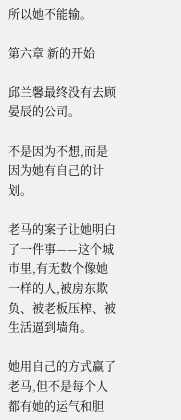所以她不能输。

第六章 新的开始

邱兰馨最终没有去顾晏辰的公司。

不是因为不想,而是因为她有自己的计划。

老马的案子让她明白了一件事——这个城市里,有无数个像她一样的人,被房东欺负、被老板压榨、被生活逼到墙角。

她用自己的方式赢了老马,但不是每个人都有她的运气和胆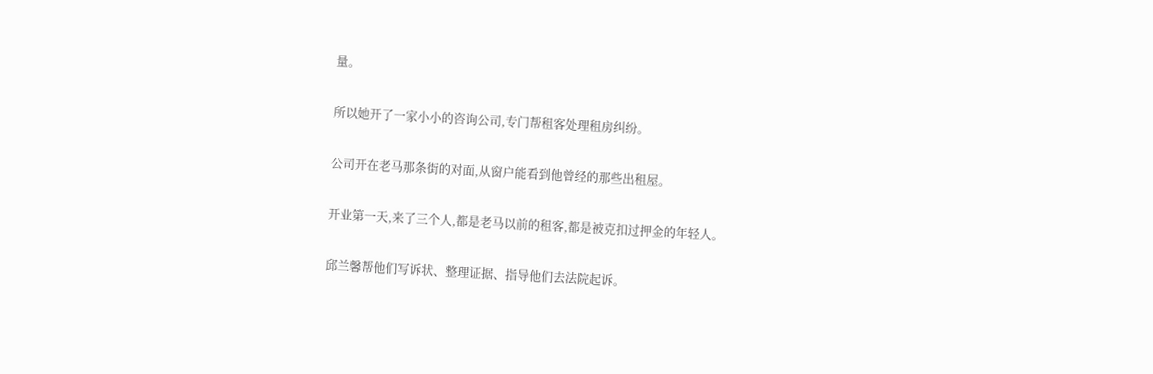量。

所以她开了一家小小的咨询公司,专门帮租客处理租房纠纷。

公司开在老马那条街的对面,从窗户能看到他曾经的那些出租屋。

开业第一天,来了三个人,都是老马以前的租客,都是被克扣过押金的年轻人。

邱兰馨帮他们写诉状、整理证据、指导他们去法院起诉。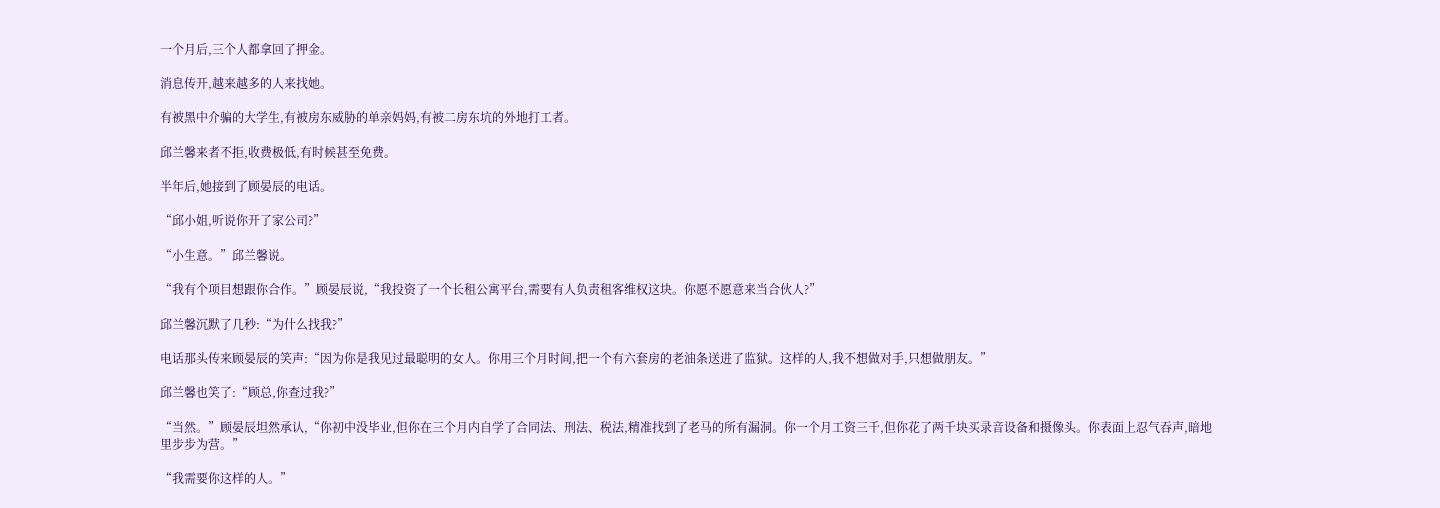一个月后,三个人都拿回了押金。

消息传开,越来越多的人来找她。

有被黑中介骗的大学生,有被房东威胁的单亲妈妈,有被二房东坑的外地打工者。

邱兰馨来者不拒,收费极低,有时候甚至免费。

半年后,她接到了顾晏辰的电话。

“邱小姐,听说你开了家公司?”

“小生意。”邱兰馨说。

“我有个项目想跟你合作。”顾晏辰说,“我投资了一个长租公寓平台,需要有人负责租客维权这块。你愿不愿意来当合伙人?”

邱兰馨沉默了几秒:“为什么找我?”

电话那头传来顾晏辰的笑声:“因为你是我见过最聪明的女人。你用三个月时间,把一个有六套房的老油条送进了监狱。这样的人,我不想做对手,只想做朋友。”

邱兰馨也笑了:“顾总,你查过我?”

“当然。”顾晏辰坦然承认,“你初中没毕业,但你在三个月内自学了合同法、刑法、税法,精准找到了老马的所有漏洞。你一个月工资三千,但你花了两千块买录音设备和摄像头。你表面上忍气吞声,暗地里步步为营。”

“我需要你这样的人。”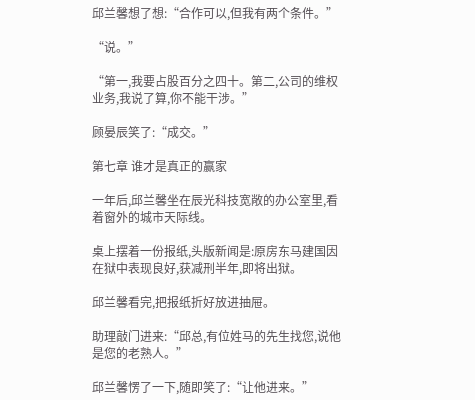邱兰馨想了想:“合作可以,但我有两个条件。”

“说。”

“第一,我要占股百分之四十。第二,公司的维权业务,我说了算,你不能干涉。”

顾晏辰笑了:“成交。”

第七章 谁才是真正的赢家

一年后,邱兰馨坐在辰光科技宽敞的办公室里,看着窗外的城市天际线。

桌上摆着一份报纸,头版新闻是:原房东马建国因在狱中表现良好,获减刑半年,即将出狱。

邱兰馨看完,把报纸折好放进抽屉。

助理敲门进来:“邱总,有位姓马的先生找您,说他是您的老熟人。”

邱兰馨愣了一下,随即笑了:“让他进来。”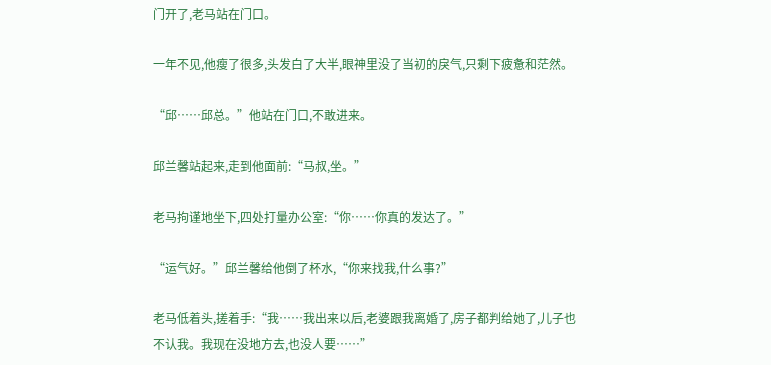门开了,老马站在门口。

一年不见,他瘦了很多,头发白了大半,眼神里没了当初的戾气,只剩下疲惫和茫然。

“邱……邱总。”他站在门口,不敢进来。

邱兰馨站起来,走到他面前:“马叔,坐。”

老马拘谨地坐下,四处打量办公室:“你……你真的发达了。”

“运气好。”邱兰馨给他倒了杯水,“你来找我,什么事?”

老马低着头,搓着手:“我……我出来以后,老婆跟我离婚了,房子都判给她了,儿子也不认我。我现在没地方去,也没人要……”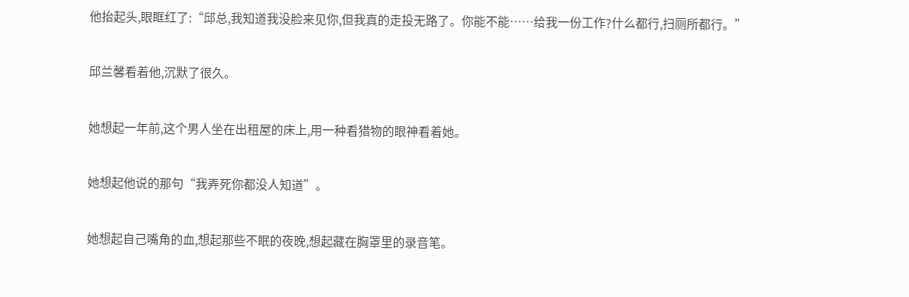他抬起头,眼眶红了:“邱总,我知道我没脸来见你,但我真的走投无路了。你能不能……给我一份工作?什么都行,扫厕所都行。”

邱兰馨看着他,沉默了很久。

她想起一年前,这个男人坐在出租屋的床上,用一种看猎物的眼神看着她。

她想起他说的那句“我弄死你都没人知道”。

她想起自己嘴角的血,想起那些不眠的夜晚,想起藏在胸罩里的录音笔。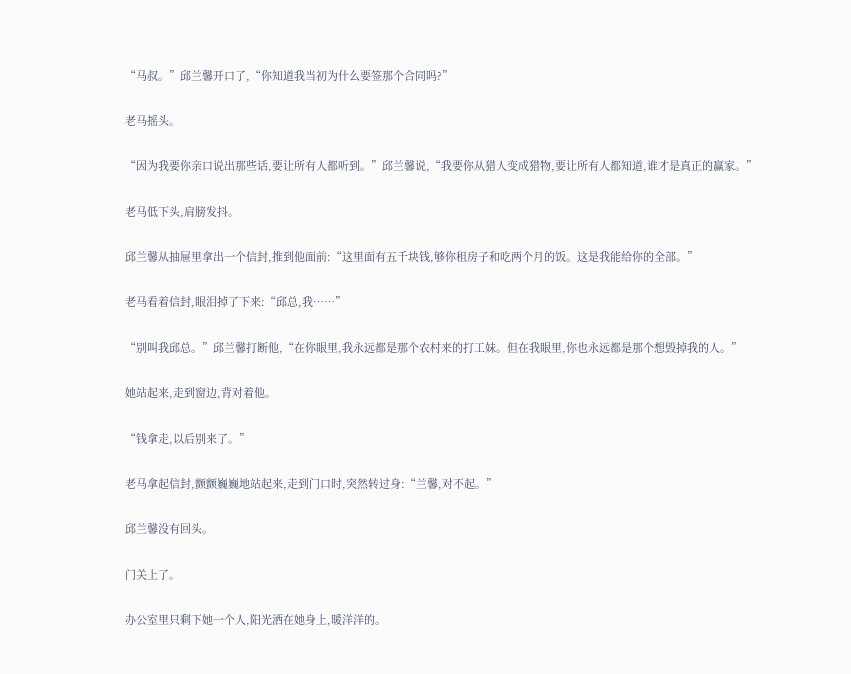“马叔。”邱兰馨开口了,“你知道我当初为什么要签那个合同吗?”

老马摇头。

“因为我要你亲口说出那些话,要让所有人都听到。”邱兰馨说,“我要你从猎人变成猎物,要让所有人都知道,谁才是真正的赢家。”

老马低下头,肩膀发抖。

邱兰馨从抽屉里拿出一个信封,推到他面前:“这里面有五千块钱,够你租房子和吃两个月的饭。这是我能给你的全部。”

老马看着信封,眼泪掉了下来:“邱总,我……”

“别叫我邱总。”邱兰馨打断他,“在你眼里,我永远都是那个农村来的打工妹。但在我眼里,你也永远都是那个想毁掉我的人。”

她站起来,走到窗边,背对着他。

“钱拿走,以后别来了。”

老马拿起信封,颤颤巍巍地站起来,走到门口时,突然转过身:“兰馨,对不起。”

邱兰馨没有回头。

门关上了。

办公室里只剩下她一个人,阳光洒在她身上,暖洋洋的。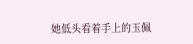她低头看着手上的玉佩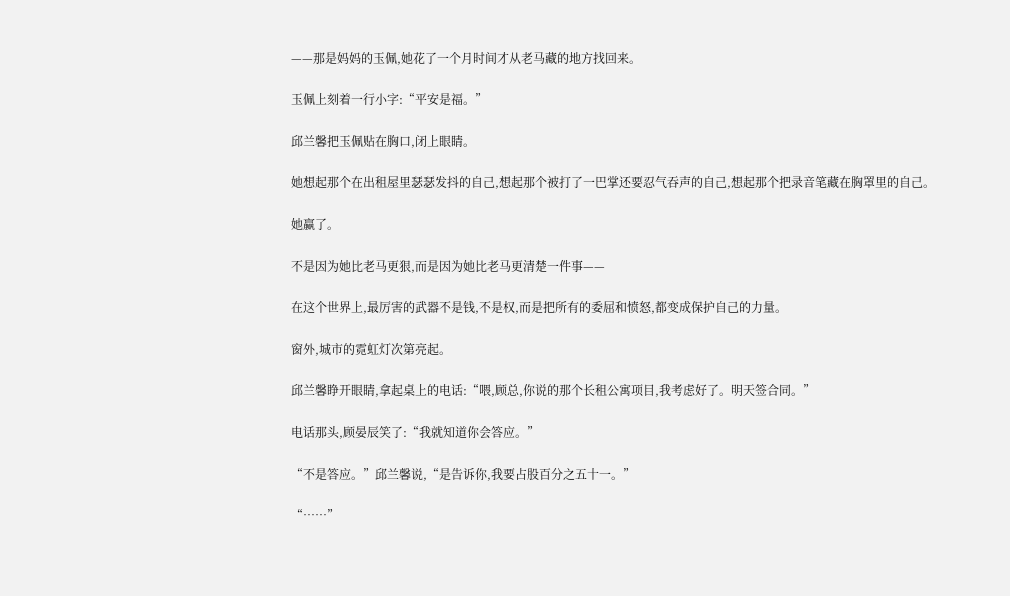——那是妈妈的玉佩,她花了一个月时间才从老马藏的地方找回来。

玉佩上刻着一行小字:“平安是福。”

邱兰馨把玉佩贴在胸口,闭上眼睛。

她想起那个在出租屋里瑟瑟发抖的自己,想起那个被打了一巴掌还要忍气吞声的自己,想起那个把录音笔藏在胸罩里的自己。

她赢了。

不是因为她比老马更狠,而是因为她比老马更清楚一件事——

在这个世界上,最厉害的武器不是钱,不是权,而是把所有的委屈和愤怒,都变成保护自己的力量。

窗外,城市的霓虹灯次第亮起。

邱兰馨睁开眼睛,拿起桌上的电话:“喂,顾总,你说的那个长租公寓项目,我考虑好了。明天签合同。”

电话那头,顾晏辰笑了:“我就知道你会答应。”

“不是答应。”邱兰馨说,“是告诉你,我要占股百分之五十一。”

“……”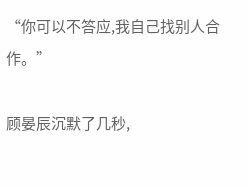“你可以不答应,我自己找别人合作。”

顾晏辰沉默了几秒,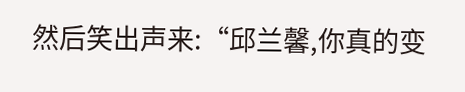然后笑出声来:“邱兰馨,你真的变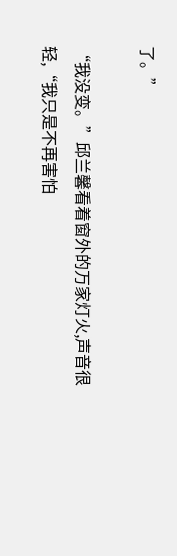了。”

“我没变。”邱兰馨看着窗外的万家灯火,声音很轻,“我只是不再害怕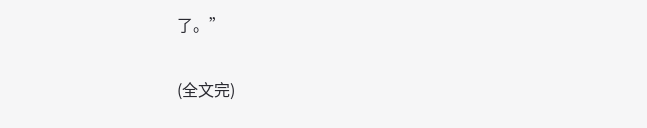了。”

(全文完)